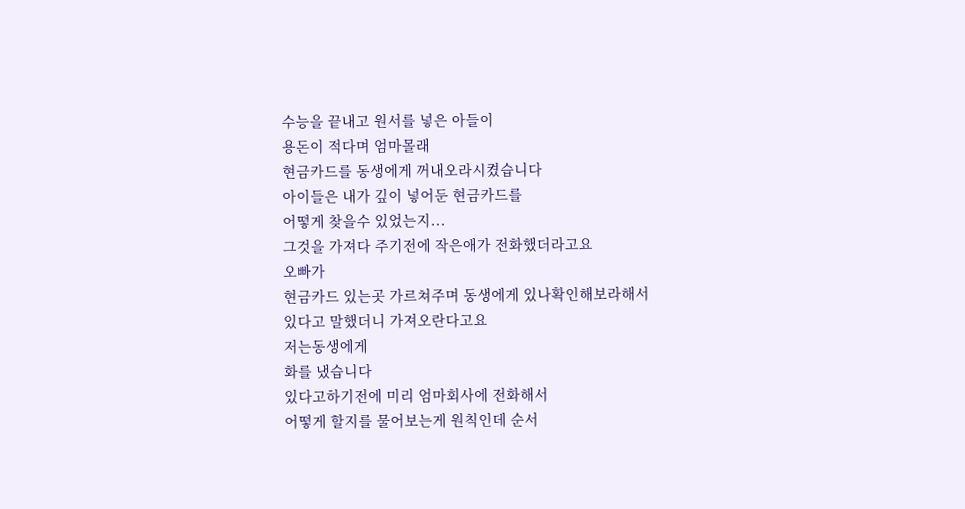수능을 끝내고 원서를 넣은 아들이
용돈이 적다며 엄마몰래
현금카드를 동생에게 꺼내오라시켰습니다
아이들은 내가 깊이 넣어둔 현금카드를
어떻게 찾을수 있었는지...
그것을 가져다 주기전에 작은애가 전화했더라고요
오빠가
현금카드 있는곳 가르쳐주며 동생에게 있나확인해보라해서
있다고 말했더니 가져오란다고요
저는동생에게
화를 냈습니다
있다고하기전에 미리 엄마회사에 전화해서
어떻게 할지를 물어보는게 원칙인데 순서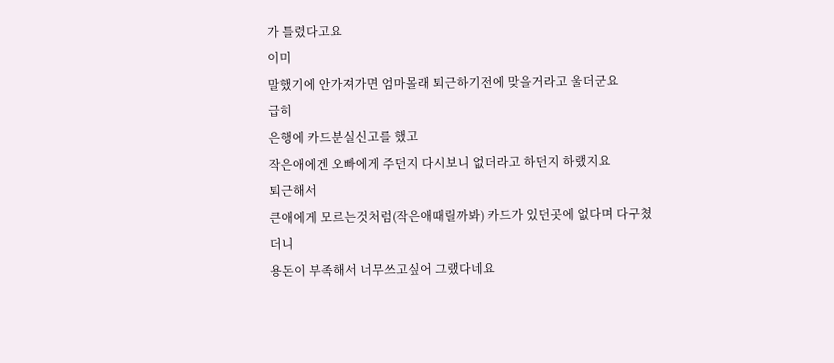가 틀렸다고요
이미
말했기에 안가져가면 엄마몰래 퇴근하기전에 맞을거라고 울더군요
급히
은행에 카드분실신고를 했고
작은애에겐 오빠에게 주던지 다시보니 없더라고 하던지 하랬지요
퇴근해서
큰애에게 모르는것처럼(작은애때릴까봐) 카드가 있던곳에 없다며 다구쳤더니
용돈이 부족해서 너무쓰고싶어 그랬다네요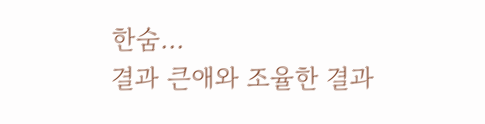한숨...
결과 큰애와 조율한 결과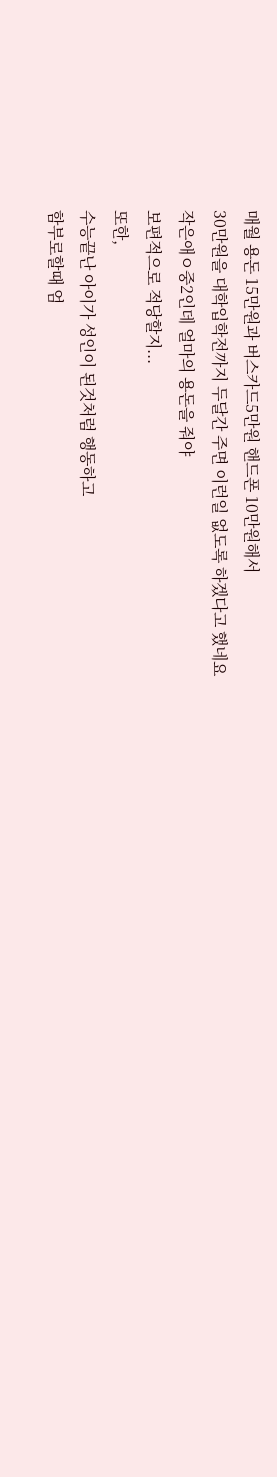매월 용돈 15만원과 버스카드5만원 핸드폰 10만원해서
30만원을 대학입학전까지 두달간 주면 이런일 없도록 하겠다고 했네요
작은애ㅇ중2인데 얼마의 용돈을 줘야
보편적으로 적당할지...
또한,
수능끝난 아이가 성인이 된것처럼 행동하고
함부로할때 엄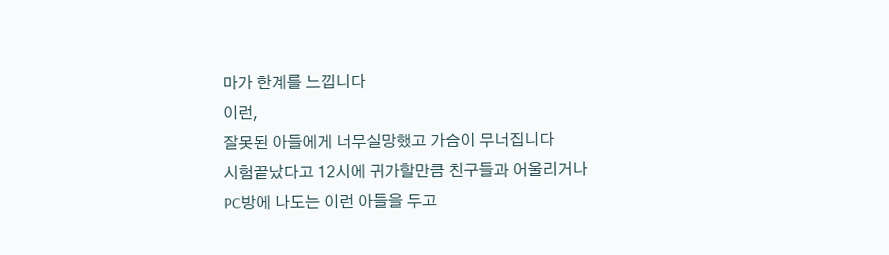마가 한계를 느낍니다
이런,
잘못된 아들에게 너무실망했고 가슴이 무너집니다
시험끝났다고 12시에 귀가할만큼 친구들과 어울리거나
PC방에 나도는 이런 아들을 두고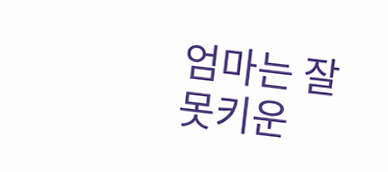엄마는 잘못키운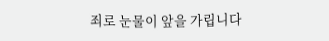죄로 눈물이 앞을 가립니다